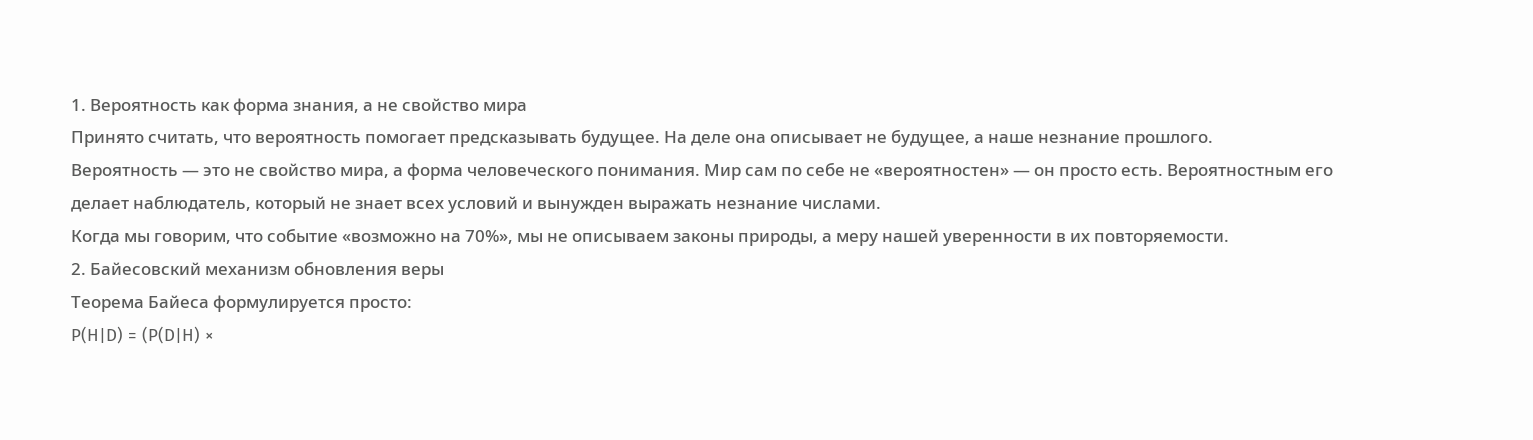1. Вероятность как форма знания, а не свойство мира
Принято считать, что вероятность помогает предсказывать будущее. На деле она описывает не будущее, а наше незнание прошлого.
Вероятность — это не свойство мира, а форма человеческого понимания. Мир сам по себе не «вероятностен» — он просто есть. Вероятностным его делает наблюдатель, который не знает всех условий и вынужден выражать незнание числами.
Когда мы говорим, что событие «возможно на 70%», мы не описываем законы природы, а меру нашей уверенности в их повторяемости.
2. Байесовский механизм обновления веры
Теорема Байеса формулируется просто:
P(H|D) = (P(D|H) ×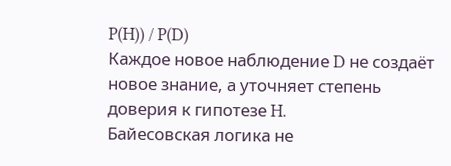P(H)) / P(D)
Каждое новое наблюдение D не создаёт новое знание, а уточняет степень доверия к гипотезе H.
Байесовская логика не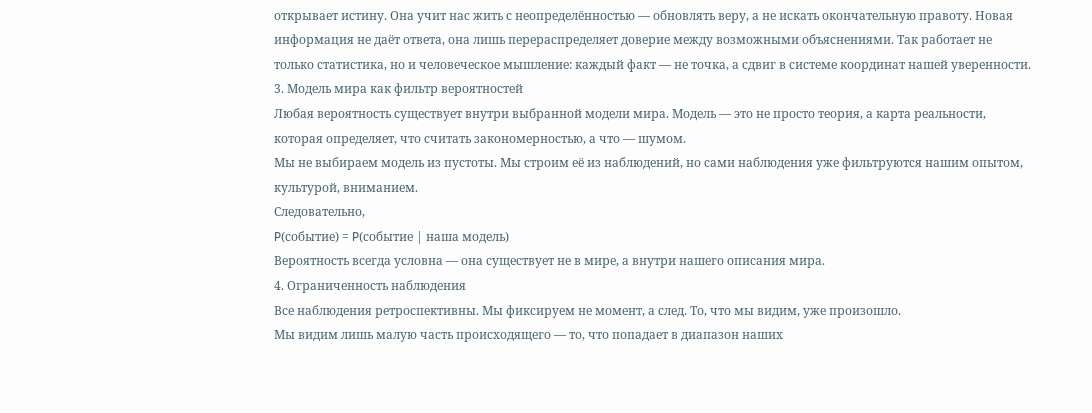открывает истину. Она учит нас жить с неопределённостью — обновлять веру, а не искать окончательную правоту. Новая информация не даёт ответа, она лишь перераспределяет доверие между возможными объяснениями. Так работает не только статистика, но и человеческое мышление: каждый факт — не точка, а сдвиг в системе координат нашей уверенности.
3. Модель мира как фильтр вероятностей
Любая вероятность существует внутри выбранной модели мира. Модель — это не просто теория, а карта реальности, которая определяет, что считать закономерностью, а что — шумом.
Мы не выбираем модель из пустоты. Мы строим её из наблюдений, но сами наблюдения уже фильтруются нашим опытом, культурой, вниманием.
Следовательно,
P(событие) = P(событие | наша модель)
Вероятность всегда условна — она существует не в мире, а внутри нашего описания мира.
4. Ограниченность наблюдения
Все наблюдения ретроспективны. Мы фиксируем не момент, а след. То, что мы видим, уже произошло.
Мы видим лишь малую часть происходящего — то, что попадает в диапазон наших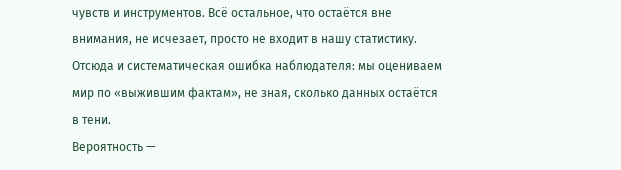чувств и инструментов. Всё остальное, что остаётся вне внимания, не исчезает, просто не входит в нашу статистику.
Отсюда и систематическая ошибка наблюдателя: мы оцениваем мир по «выжившим фактам», не зная, сколько данных остаётся в тени.
Вероятность —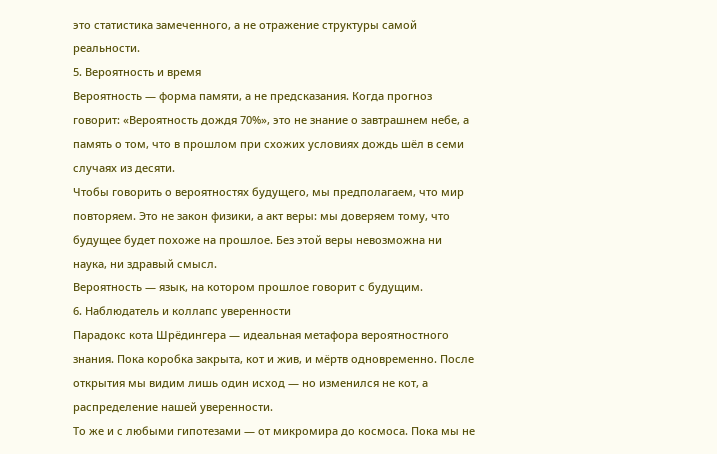это статистика замеченного, а не отражение структуры самой реальности.
5. Вероятность и время
Вероятность — форма памяти, а не предсказания. Когда прогноз говорит: «Вероятность дождя 70%», это не знание о завтрашнем небе, а память о том, что в прошлом при схожих условиях дождь шёл в семи случаях из десяти.
Чтобы говорить о вероятностях будущего, мы предполагаем, что мир повторяем. Это не закон физики, а акт веры: мы доверяем тому, что будущее будет похоже на прошлое. Без этой веры невозможна ни наука, ни здравый смысл.
Вероятность — язык, на котором прошлое говорит с будущим.
6. Наблюдатель и коллапс уверенности
Парадокс кота Шрёдингера — идеальная метафора вероятностного знания. Пока коробка закрыта, кот и жив, и мёртв одновременно. После открытия мы видим лишь один исход — но изменился не кот, а распределение нашей уверенности.
То же и с любыми гипотезами — от микромира до космоса. Пока мы не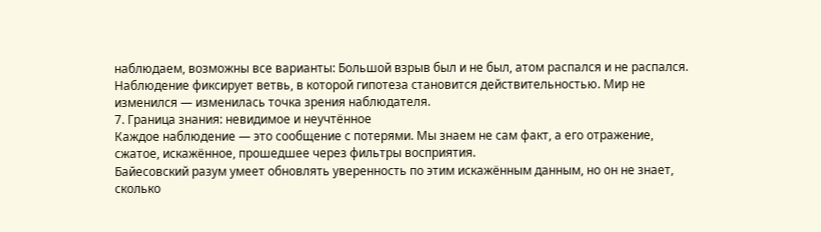наблюдаем, возможны все варианты: Большой взрыв был и не был, атом распался и не распался.
Наблюдение фиксирует ветвь, в которой гипотеза становится действительностью. Мир не изменился — изменилась точка зрения наблюдателя.
7. Граница знания: невидимое и неучтённое
Каждое наблюдение — это сообщение с потерями. Мы знаем не сам факт, а его отражение, сжатое, искажённое, прошедшее через фильтры восприятия.
Байесовский разум умеет обновлять уверенность по этим искажённым данным, но он не знает, сколько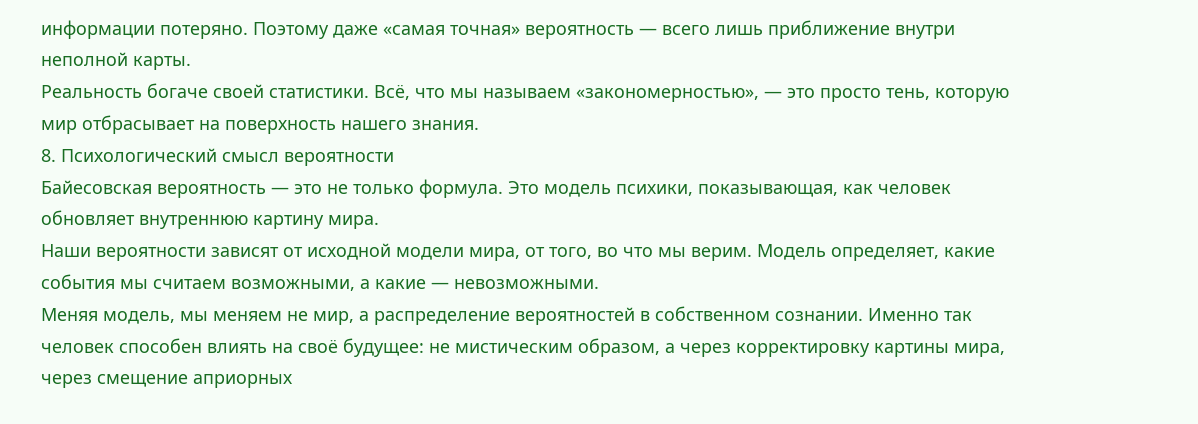информации потеряно. Поэтому даже «самая точная» вероятность — всего лишь приближение внутри неполной карты.
Реальность богаче своей статистики. Всё, что мы называем «закономерностью», — это просто тень, которую мир отбрасывает на поверхность нашего знания.
8. Психологический смысл вероятности
Байесовская вероятность — это не только формула. Это модель психики, показывающая, как человек обновляет внутреннюю картину мира.
Наши вероятности зависят от исходной модели мира, от того, во что мы верим. Модель определяет, какие события мы считаем возможными, а какие — невозможными.
Меняя модель, мы меняем не мир, а распределение вероятностей в собственном сознании. Именно так человек способен влиять на своё будущее: не мистическим образом, а через корректировку картины мира, через смещение априорных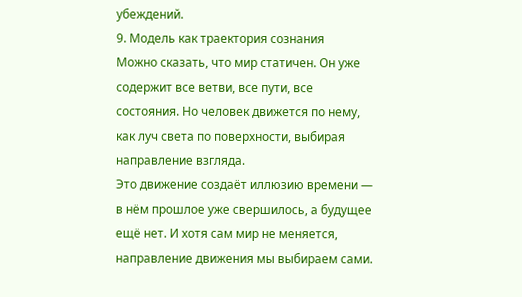убеждений.
9. Модель как траектория сознания
Можно сказать, что мир статичен. Он уже содержит все ветви, все пути, все состояния. Но человек движется по нему, как луч света по поверхности, выбирая направление взгляда.
Это движение создаёт иллюзию времени — в нём прошлое уже свершилось, а будущее ещё нет. И хотя сам мир не меняется, направление движения мы выбираем сами.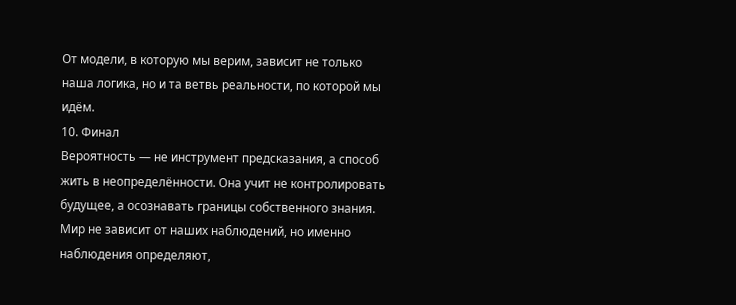От модели, в которую мы верим, зависит не только наша логика, но и та ветвь реальности, по которой мы идём.
10. Финал
Вероятность — не инструмент предсказания, а способ жить в неопределённости. Она учит не контролировать будущее, а осознавать границы собственного знания.
Мир не зависит от наших наблюдений, но именно наблюдения определяют,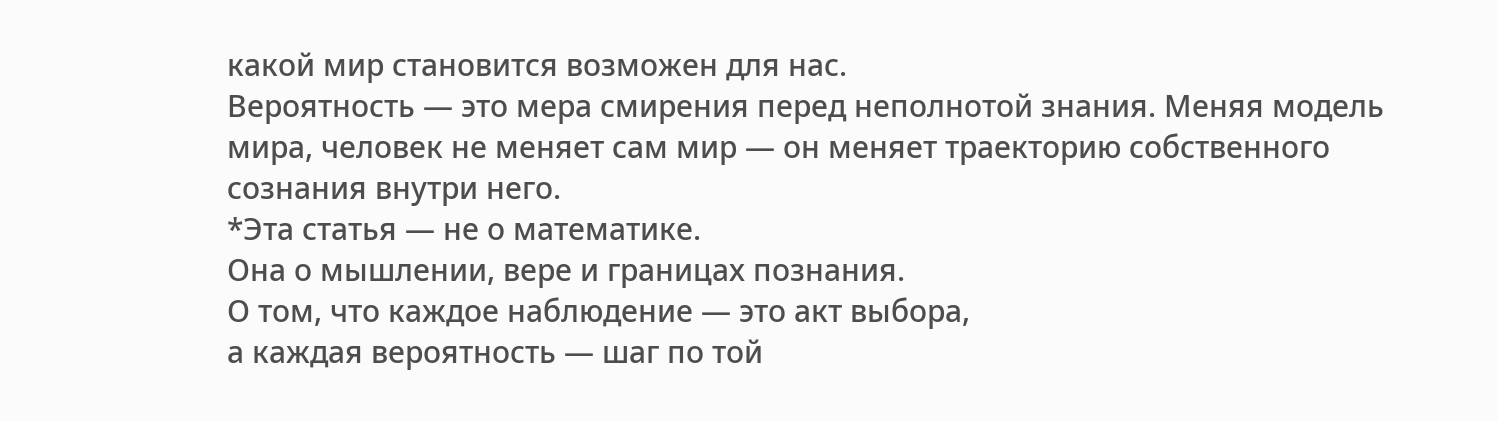какой мир становится возможен для нас.
Вероятность — это мера смирения перед неполнотой знания. Меняя модель мира, человек не меняет сам мир — он меняет траекторию собственного сознания внутри него.
*Эта статья — не о математике.
Она о мышлении, вере и границах познания.
О том, что каждое наблюдение — это акт выбора,
а каждая вероятность — шаг по той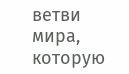ветви мира,
которую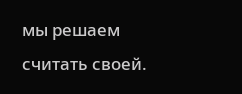мы решаем считать своей.